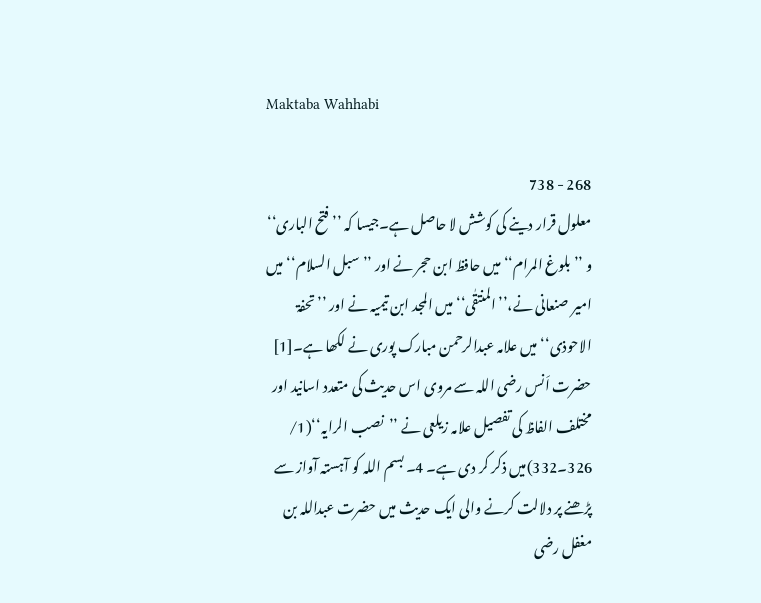Maktaba Wahhabi

268 - 738
معلول قرار دینے کی کوشش لا حاصل ہے۔جیسا کہ ’’فتح الباری‘‘ و ’’بلوغ المرام‘‘ میں حافظ ابن حجر نے اور ’’سبل السلام‘‘ میں امیر صنعانی نے،’’المنتقٰی‘‘ میں المجد ابن تیمیہ نے اور ’’تحفۃ الاحوذی‘‘ میں علامہ عبدالرحمن مبارک پوری نے لکھا ہے۔[1] حضرت اَنس رضی اللہ سے مروی اس حدیث کی متعدد اسانید اور مختلف الفاظ کی تفصیل علامہ زیلعی نے ’’نصب الرایہ‘‘(1/ 326۔332)میں ذکر کر دی ہے۔ 4۔ بسم اللہ کو آہستہ آواز سے پڑھنے پر دلالت کرنے والی ایک حدیث میں حضرت عبداللہ بن مغفل رضی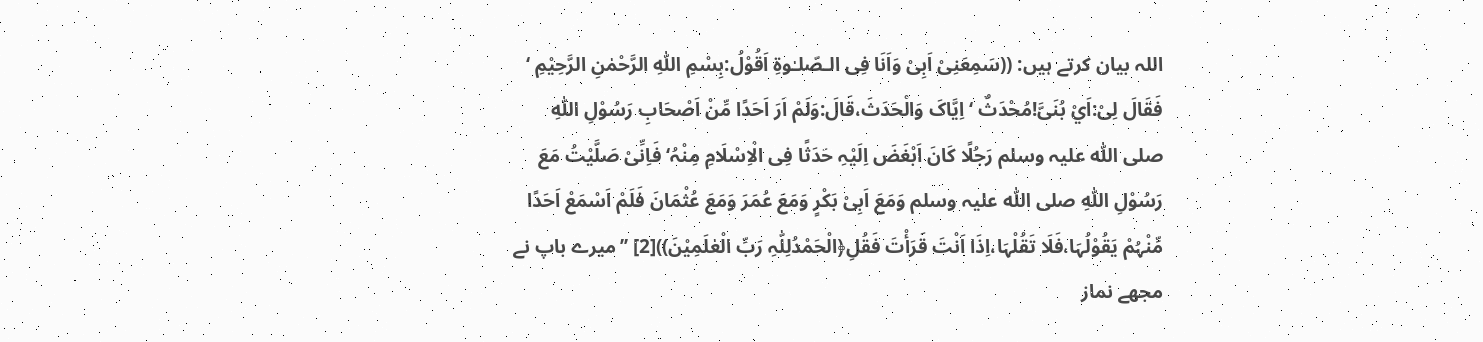اللہ بیان کرتے ہیں: ((سَمِعَنِیْ اَبِیْ وَاَنَا فِی الـصّلـٰوۃِ اَقُوْلُ:بِسْمِ اللّٰہِ الرَّحْمٰنِ الرَّحِیْمِ ‘ فَقَالَ لِیْ:اَيْ بُنَیَّ!مُحْدَثٌ ‘ اِیَّاکَ وَالْحَدَثَ،قَالَ:وَلَمْ اَرَ اَحَدًا مِّنْ اَصْحَابِ رَسُوْلِ اللّٰہِ صلی اللّٰه علیہ وسلم رَجُلًا کَانَ اَبْغَضَ اِلَیْہِ حَدَثًا فِی الْاِسْلَامِ مِنْہُ‘ فَاِنِّیْ صَلَّیْتُ مَعَ رَسُوْلِ اللّٰہِ صلی اللّٰه علیہ وسلم وَمَعَ اَبِیْ بَکْرٍ وَمَعَ عُمَرَ وَمَعَ عُثْمَانَ فَلَمْ اَسْمَعْ اَحَدًا مِّنْہُمْ یَقُوْلُہَا،فَلَا تَقُلْہَا،اِذَا اَنْتَ قَرَأْتَ فَقُلِ﴿الْحَمْدُلِلّٰہِ رَبِّ الْعٰلَمِیْنَ))[2] ’’میرے باپ نے مجھے نماز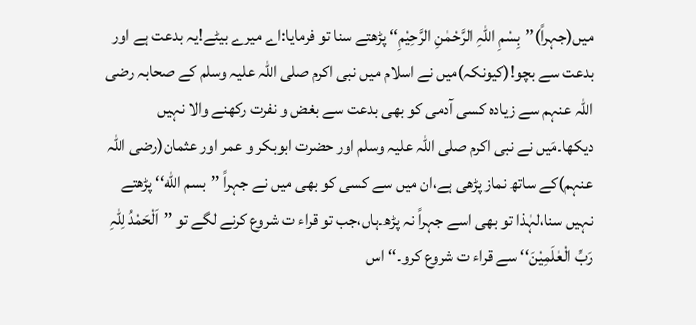میں(جہراً)’’بِسْمِ اللّٰہِ الرَّحْمٰنِ الرَّحِیْمِ‘‘ پڑھتے سنا تو فرمایا:اے میرے بیٹے!یہ بدعت ہے اور بدعت سے بچو!(کیونکہ)میں نے اسلام میں نبی اکرم صلی اللہ علیہ وسلم کے صحابہ رضی اللہ عنہم سے زیادہ کسی آدمی کو بھی بدعت سے بغض و نفرت رکھنے والا نہیں دیکھا۔مَیں نے نبی اکرم صلی اللہ علیہ وسلم اور حضرت ابوبکر و عمر اور عثمان(رضی اللہ عنہم)کے ساتھ نماز پڑھی ہے،ان میں سے کسی کو بھی میں نے جہراً ’’بسم اللّٰه‘‘ پڑھتے نہیں سنا،لہٰذا تو بھی اسے جہراً نہ پڑھ۔ہاں،جب تو قراء ت شروع کرنے لگے تو ’’اَلْحَمْدُ لِلّٰہِ رَبِّ الْعٰلَمِیْنَ‘‘ سے قراء ت شروع کرو۔‘‘ اس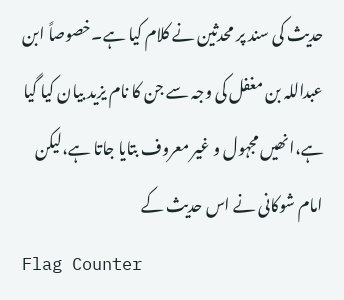حدیث کی سند پر محدثین نے کلام کیا ہے۔خصوصاً ابن عبداللہ بن مغفل کی وجہ سے جن کا نام یزید بیان کیا گیا ہے،انھیں مجہول و غیر معروف بتایا جاتا ہے،لیکن امام شوکانی نے اس حدیث کے
Flag Counter